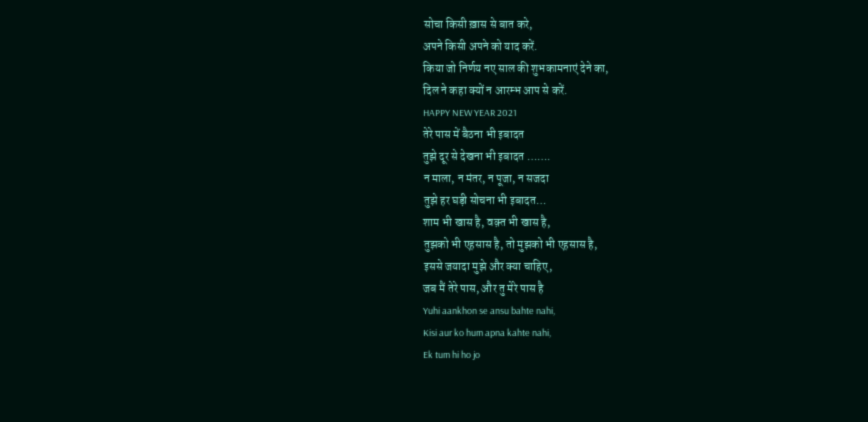सोचा किसी ख़ास से बात करे,
अपने किसी अपने को याद करें.
किया जो निर्णय नए साल की शुभकामनाएं देने का,
दिल ने कहा क्यों न आरम्भ आप से करें.
HAPPY NEW YEAR 2021
तेरे पास में बैठना भी इबादत
तुझे दूर से देखना भी इबादत …….
न माला, न मंतर, न पूजा, न सजदा
तुझे हर घड़ी सोचना भी इबादत…
शाम भी खास है, वक़्त भी खास है,
तुझको भी एहसास है, तो मुझको भी एहसास है,
इससे जयादा मुझे और क्या चाहिए,
जब मैं तेरे पास, और तु मेरे पास है
Yuhi aankhon se ansu bahte nahi,
Kisi aur ko hum apna kahte nahi,
Ek tum hi ho jo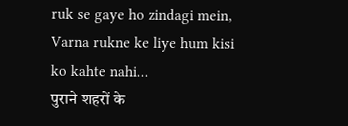ruk se gaye ho zindagi mein,
Varna rukne ke liye hum kisi ko kahte nahi…
पुराने शहरों के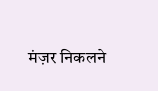मंज़र निकलने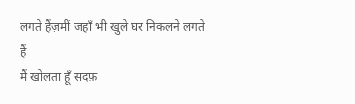लगते हैंज़मीं जहाँ भी खुले घर निकलने लगते हैं
मैं खोलता हूँ सदफ़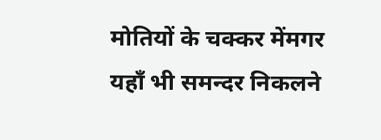मोतियों के चक्कर मेंमगर यहाँ भी समन्दर निकलने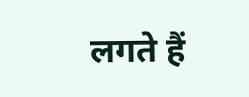लगते हैं